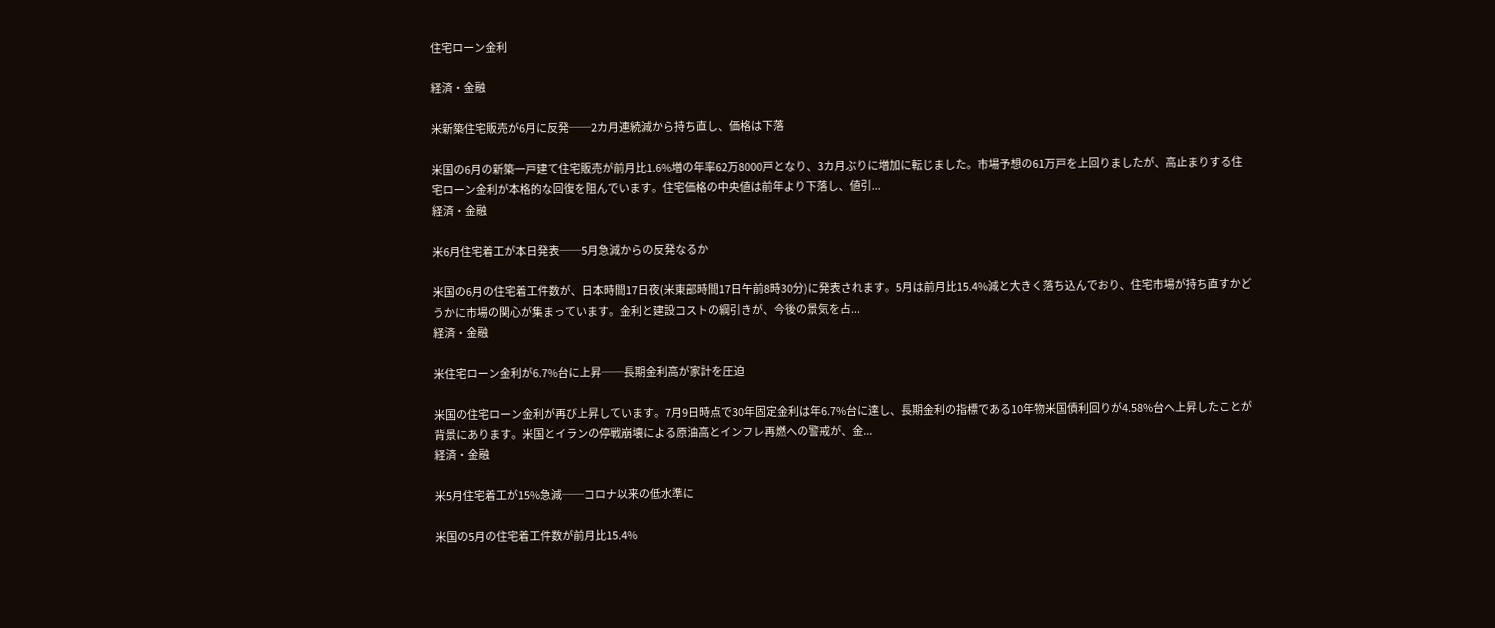住宅ローン金利

経済・金融

米新築住宅販売が6月に反発──2カ月連続減から持ち直し、価格は下落

米国の6月の新築一戸建て住宅販売が前月比1.6%増の年率62万8000戸となり、3カ月ぶりに増加に転じました。市場予想の61万戸を上回りましたが、高止まりする住宅ローン金利が本格的な回復を阻んでいます。住宅価格の中央値は前年より下落し、値引...
経済・金融

米6月住宅着工が本日発表──5月急減からの反発なるか

米国の6月の住宅着工件数が、日本時間17日夜(米東部時間17日午前8時30分)に発表されます。5月は前月比15.4%減と大きく落ち込んでおり、住宅市場が持ち直すかどうかに市場の関心が集まっています。金利と建設コストの綱引きが、今後の景気を占...
経済・金融

米住宅ローン金利が6.7%台に上昇──長期金利高が家計を圧迫

米国の住宅ローン金利が再び上昇しています。7月9日時点で30年固定金利は年6.7%台に達し、長期金利の指標である10年物米国債利回りが4.58%台へ上昇したことが背景にあります。米国とイランの停戦崩壊による原油高とインフレ再燃への警戒が、金...
経済・金融

米5月住宅着工が15%急減──コロナ以来の低水準に

米国の5月の住宅着工件数が前月比15.4%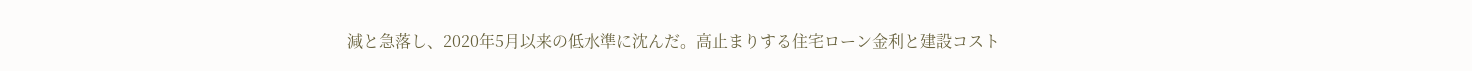減と急落し、2020年5月以来の低水準に沈んだ。高止まりする住宅ローン金利と建設コスト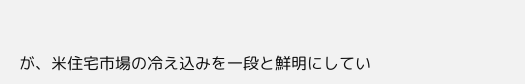が、米住宅市場の冷え込みを一段と鮮明にしてい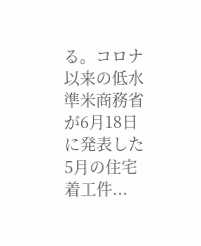る。コロナ以来の低水準米商務省が6月18日に発表した5月の住宅着工件...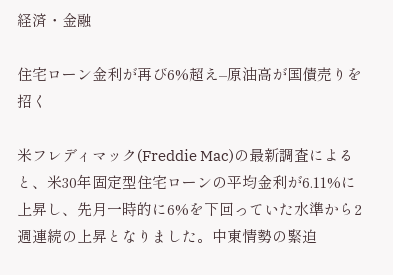経済・金融

住宅ローン金利が再び6%超え–原油高が国債売りを招く

米フレディマック(Freddie Mac)の最新調査によると、米30年固定型住宅ローンの平均金利が6.11%に上昇し、先月一時的に6%を下回っていた水準から2週連続の上昇となりました。中東情勢の緊迫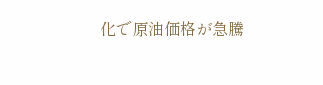化で原油価格が急騰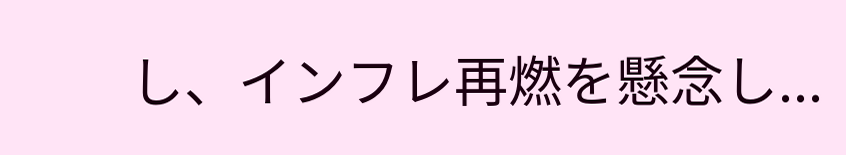し、インフレ再燃を懸念し...